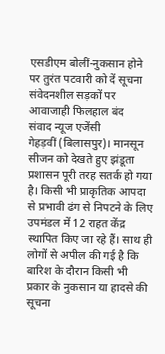एसडीएम बोलीं-नुकसान होने पर तुरंत पटवारी को दें सूचना
संवेदनशील सड़कों पर आवाजाही फिलहाल बंद
संवाद न्यूज एजेंसी
गेहड़वीं (बिलासपुर)। मानसून सीजन को देखते हुए झंडूता प्रशासन पूरी तरह सतर्क हो गया है। किसी भी प्राकृतिक आपदा से प्रभावी ढंग से निपटने के लिए उपमंडल में 12 राहत केंद्र स्थापित किए जा रहे हैं। साथ ही लोगों से अपील की गई है कि बारिश के दौरान किसी भी प्रकार के नुकसान या हादसे की सूचना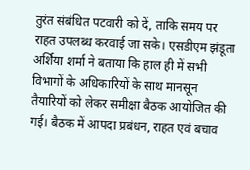तुरंत संबंधित पटवारी को दें, ताकि समय पर राहत उपलब्ध करवाई जा सके। एसडीएम झंडूता अर्शिया शर्मा ने बताया कि हाल ही में सभी विभागों के अधिकारियों के साथ मानसून तैयारियों को लेकर समीक्षा बैठक आयोजित की गई। बैठक में आपदा प्रबंधन, राहत एवं बचाव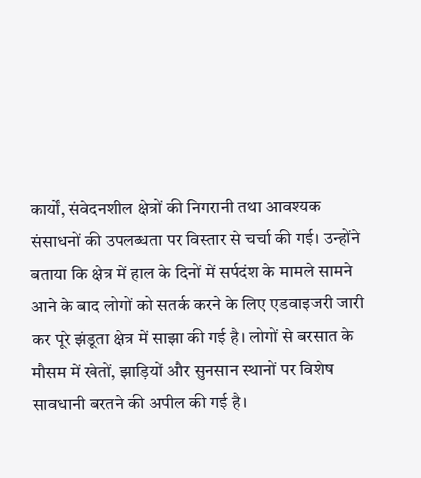कार्यों, संवेदनशील क्षेत्रों की निगरानी तथा आवश्यक संसाधनों की उपलब्धता पर विस्तार से चर्चा की गई। उन्होंने बताया कि क्षेत्र में हाल के दिनों में सर्पदंश के मामले सामने आने के बाद लोगों को सतर्क करने के लिए एडवाइजरी जारी कर पूरे झंडूता क्षेत्र में साझा की गई है। लोगों से बरसात के मौसम में खेतों, झाड़ियों और सुनसान स्थानों पर विशेष सावधानी बरतने की अपील की गई है।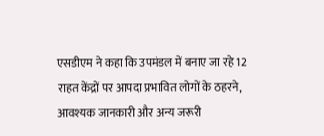एसडीएम ने कहा कि उपमंडल में बनाए जा रहे 12 राहत केंद्रों पर आपदा प्रभावित लोगों के ठहरने, आवश्यक जानकारी और अन्य जरूरी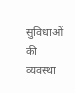सुविधाओं की व्यवस्था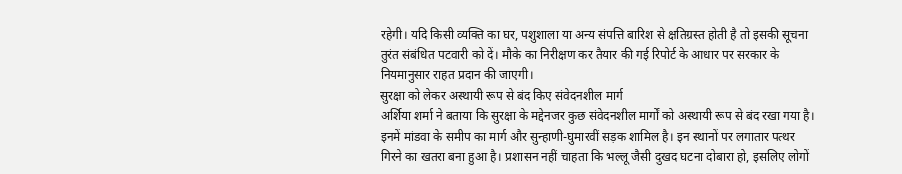रहेगी। यदि किसी व्यक्ति का घर, पशुशाला या अन्य संपत्ति बारिश से क्षतिग्रस्त होती है तो इसकी सूचना तुरंत संबंधित पटवारी को दें। मौके का निरीक्षण कर तैयार की गई रिपोर्ट के आधार पर सरकार के नियमानुसार राहत प्रदान की जाएगी।
सुरक्षा को लेकर अस्थायी रूप से बंद किए संवेदनशील मार्ग
अर्शिया शर्मा ने बताया कि सुरक्षा के मद्देनजर कुछ संवेदनशील मार्गों को अस्थायी रूप से बंद रखा गया है। इनमें मांडवा के समीप का मार्ग और सुन्हाणी-घुमारवीं सड़क शामिल है। इन स्थानों पर लगातार पत्थर गिरने का खतरा बना हुआ है। प्रशासन नहीं चाहता कि भल्लू जैसी दुखद घटना दोबारा हो, इसलिए लोगों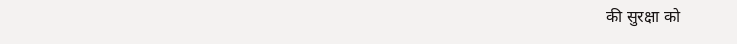की सुरक्षा को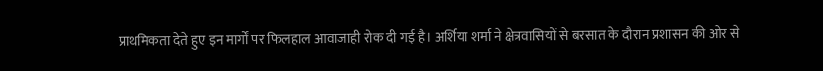प्राथमिकता देते हुए इन मार्गों पर फिलहाल आवाजाही रोक दी गई है। अर्शिया शर्मा ने क्षेत्रवासियों से बरसात के दौरान प्रशासन की ओर से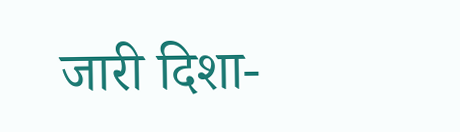जारी दिशा-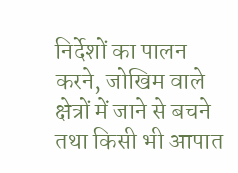निर्देशों का पालन करने, जोखिम वाले क्षेत्रों में जाने से बचने तथा किसी भी आपात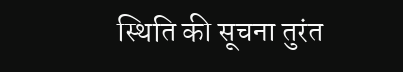स्थिति की सूचना तुरंत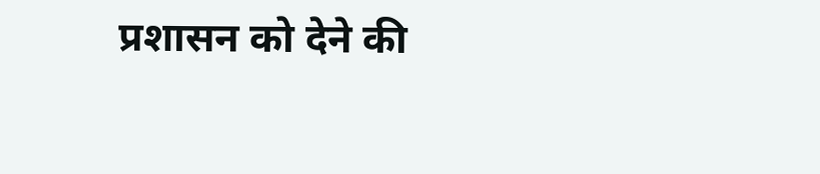प्रशासन को देने की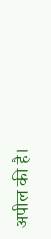अपील की है।